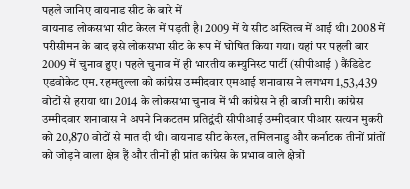पहले जानिए वायनाड सीट के बारे में
वायनाड लोकसभा सीट केरल में पड़ती है। 2009 में ये सीट अस्तित्व में आई थी। 2008 में परीसीमन के बाद इसे लोकसभा सीट के रूप में घोषित किया गया। यहां पर पहली बार 2009 में चुनाव हुए। पहले चुनाव में ही भारतीय कम्युनिस्ट पार्टी (सीपीआई ) कैंडिडेट एडवोकेट एम. रहमतुल्ला को कांग्रेस उम्मीदवार एमआई शनावास ने लगभग 1,53,439 वोटों से हराया था। 2014 के लोकसभा चुनाव में भी कांग्रेस ने ही बाजी मारी। कांग्रेस उम्मीदवार शनावास ने अपने निकटतम प्रतिद्वंदी सीपीआई उम्मीदवार पीआर सत्यन मुकरी को 20,870 वोटों से मात दी थी। वायनाड सीट केरल, तमिलनाडु और कर्नाटक तीनों प्रांतों को जोड़ने वाला क्षेत्र हैं और तीनों ही प्रांत कांग्रेस के प्रभाव वाले क्षेत्रों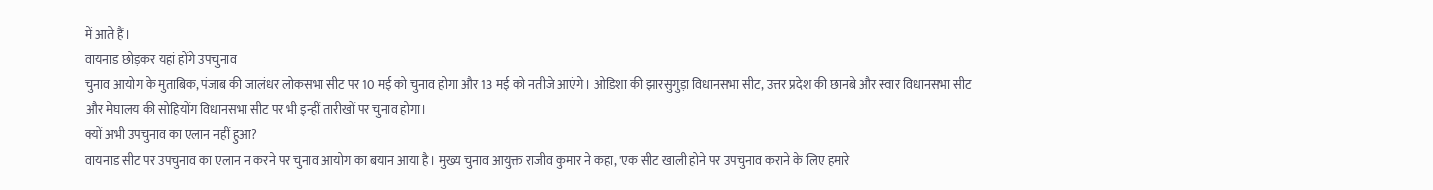में आते हैं।
वायनाड छोड़कर यहां होंगे उपचुनाव
चुनाव आयोग के मुताबिक, पंजाब की जालंधर लोकसभा सीट पर 10 मई को चुनाव होगा और 13 मई को नतीजे आएंगे। ओडिशा की झारसुगुड़ा विधानसभा सीट, उत्तर प्रदेश की छानबे और स्वार विधानसभा सीट और मेघालय की सोहियोंग विधानसभा सीट पर भी इन्हीं तारीखों पर चुनाव होगा।
क्यों अभी उपचुनाव का एलान नहीं हुआ?
वायनाड सीट पर उपचुनाव का एलान न करने पर चुनाव आयोग का बयान आया है। मुख्य चुनाव आयुक्त राजीव कुमार ने कहा, 'एक सीट खाली होने पर उपचुनाव कराने के लिए हमारे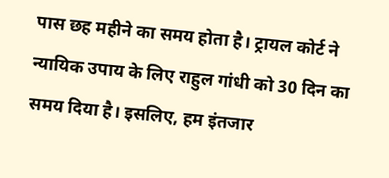पास छह महीने का समय होता है। ट्रायल कोर्ट ने न्यायिक उपाय के लिए राहुल गांधी को 30 दिन का समय दिया है। इसलिए, हम इंतजार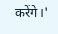करेंगे।'